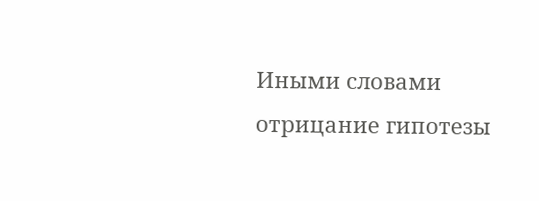Иными словами отрицание гипотезы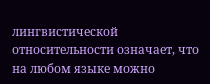лингвистической относительности означает, что на любом языке можно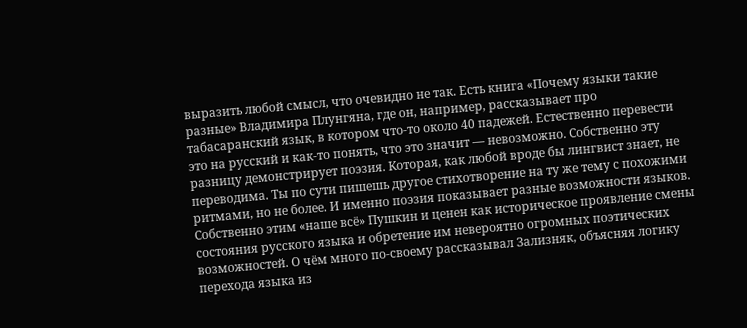выразить любой смысл, что очевидно не так. Есть книга «Почему языки такие разные» Владимира Плунгяна, где он, например, рассказывает про табасаранский язык, в котором что-то около 40 падежей. Естественно перевести это на русский и как-то понять, что это значит — невозможно. Собственно эту разницу демонстрирует поэзия. Которая, как любой вроде бы лингвист знает, не переводима. Ты по сути пишешь другое стихотворение на ту же тему с похожими ритмами, но не более. И именно поэзия показывает разные возможности языков. Собственно этим «наше всё» Пушкин и ценен как историческое проявление смены состояния русского языка и обретение им невероятно огромных поэтических возможностей. О чём много по-своему рассказывал Зализняк, объясняя логику перехода языка из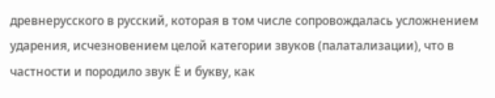древнерусского в русский, которая в том числе сопровождалась усложнением ударения, исчезновением целой категории звуков (палатализации), что в частности и породило звук Ё и букву, как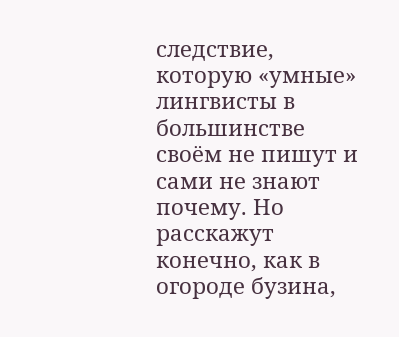следствие, которую «умные» лингвисты в большинстве своём не пишут и сами не знают почему. Но расскажут конечно, как в огороде бузина,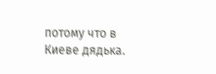потому что в Киеве дядька.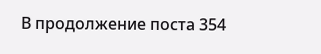В продолжение поста 354